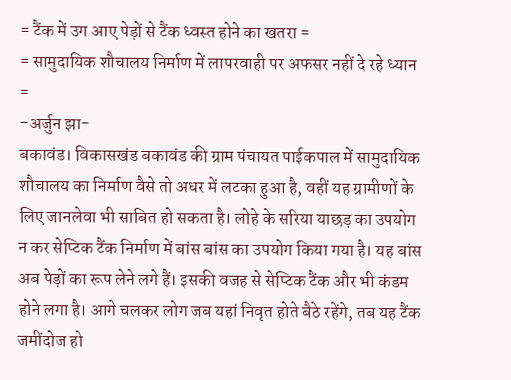= टैंक में उग आए पेड़ों से टैंक ध्वस्त होने का खतरा =
= सामुदायिक शौचालय निर्माण में लापरवाही पर अफसर नहीं दे रहे ध्यान =
-अर्जुन झा-
बकावंड। विकासखंड बकावंड की ग्राम पंचायत पाईकपाल में सामुदायिक शौचालय का निर्माण वैसे तो अधर में लटका हुआ है, वहीं यह ग्रामीणों के लिए जानलेवा भी साबित हो सकता है। लोहे के सरिया याछड़ का उपयोग न कर सेप्टिक टैंक निर्माण में बांस बांस का उपयोग किया गया है। यह बांस अब पेड़ों का रूप लेने लगे हैं। इसकी वजह से सेप्टिक टैंक और भी कंडम होने लगा है। आगे चलकर लोग जब यहां निवृत होते बैठे रहेंगे, तब यह टैंक जमींदोज हो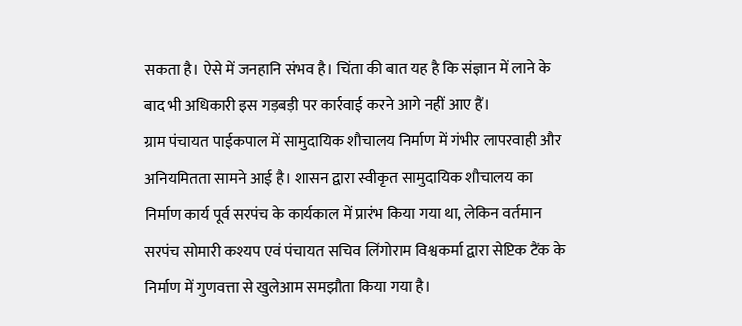सकता है। ऐसे में जनहानि संभव है। चिंता की बात यह है कि संज्ञान में लाने के बाद भी अधिकारी इस गड़बड़ी पर कार्रवाई करने आगे नहीं आए हैं।
ग्राम पंचायत पाईकपाल में सामुदायिक शौचालय निर्माण में गंभीर लापरवाही और अनियमितता सामने आई है। शासन द्वारा स्वीकृत सामुदायिक शौचालय का निर्माण कार्य पूर्व सरपंच के कार्यकाल में प्रारंभ किया गया था, लेकिन वर्तमान सरपंच सोमारी कश्यप एवं पंचायत सचिव लिंगोराम विश्वकर्मा द्वारा सेप्टिक टैंक के निर्माण में गुणवत्ता से खुलेआम समझौता किया गया है।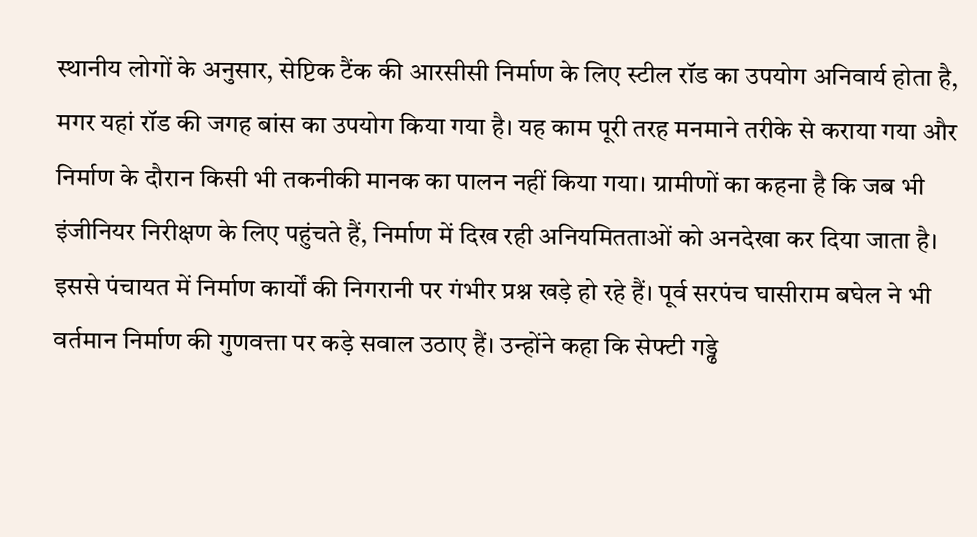स्थानीय लोगों के अनुसार, सेप्टिक टैंक की आरसीसी निर्माण के लिए स्टील रॉड का उपयोग अनिवार्य होता है, मगर यहां रॉड की जगह बांस का उपयोग किया गया है। यह काम पूरी तरह मनमाने तरीके से कराया गया और निर्माण के दौरान किसी भी तकनीकी मानक का पालन नहीं किया गया। ग्रामीणों का कहना है कि जब भी इंजीनियर निरीक्षण के लिए पहुंचते हैं, निर्माण में दिख रही अनियमितताओं को अनदेखा कर दिया जाता है। इससे पंचायत में निर्माण कार्यों की निगरानी पर गंभीर प्रश्न खड़े हो रहे हैं। पूर्व सरपंच घासीराम बघेल ने भी वर्तमान निर्माण की गुणवत्ता पर कड़े सवाल उठाए हैं। उन्होंने कहा कि सेफ्टी गड्ढे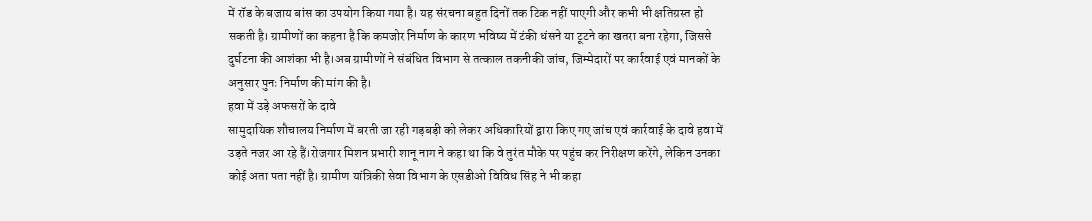में रॉड के बजाय बांस का उपयोग किया गया है। यह संरचना बहुत दिनों तक टिक नहीं पाएगी और कभी भी क्षतिग्रस्त हो सकती है। ग्रामीणों का कहना है कि कमजोर निर्माण के कारण भविष्य में टंकी धंसने या टूटने का खतरा बना रहेगा, जिससे दुर्घटना की आशंका भी है।अब ग्रामीणों ने संबंधित विभाग से तत्काल तकनीकी जांच, जिम्मेदारों पर कार्रवाई एवं मानकों के अनुसार पुनः निर्माण की मांग की है।
हवा में उड़े अफसरों के दावे
सामुदायिक शौचालय निर्माण में बरती जा रही गड़बड़ी को लेकर अधिकारियों द्वारा किए गए जांच एवं कार्रवाई के दावे हवा में उड़ते नजर आ रहे हैं।रोजगार मिशन प्रभारी शानू नाग ने कहा था कि वे तुरंत मौके पर पहुंच कर निरीक्षण करेंगे, लेकिन उनका कोई अता पता नहीं है। ग्रामीण यांत्रिकी सेवा विभाग के एसडीओ विविध सिंह ने भी कहा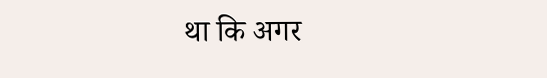था कि अगर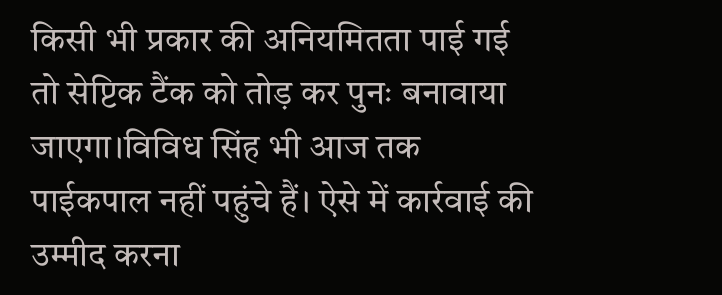किसी भी प्रकार की अनियमितता पाई गई तो सेप्टिक टैंक को तोड़ कर पुनः बनावाया जाएगा।विविध सिंह भी आज तक पाईकपाल नहीं पहुंचे हैं। ऐसे में कार्रवाई की उम्मीद करना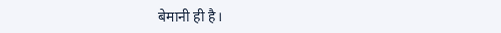बेमानी ही है।